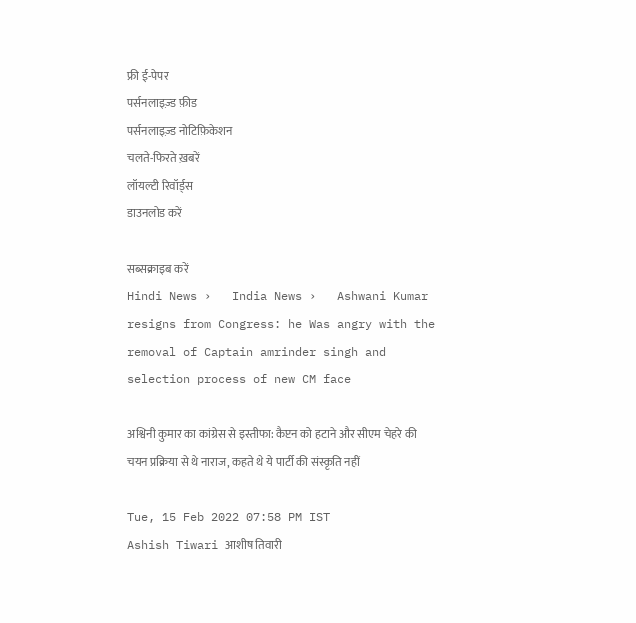फ्री ई-पेपर
पर्सनलाइज़्ड फ़ीड
पर्सनलाइज़्ड नोटिफ़िकेशन
चलते-फिरते ख़बरें
लॉयल्टी रिवॉर्ड्स
डाउनलोड करें

सब्सक्राइब करें
Hindi News ›   India News ›   Ashwani Kumar resigns from Congress: he Was angry with the removal of Captain amrinder singh and selection process of new CM face

अश्विनी कुमार का कांग्रेस से इस्तीफा: कैप्टन को हटाने और सीएम चेहरे की चयन प्रक्रिया से थे नाराज, कहते थे ये पार्टी की संस्कृति नहीं

Tue, 15 Feb 2022 07:58 PM IST
Ashish Tiwari आशीष तिवारी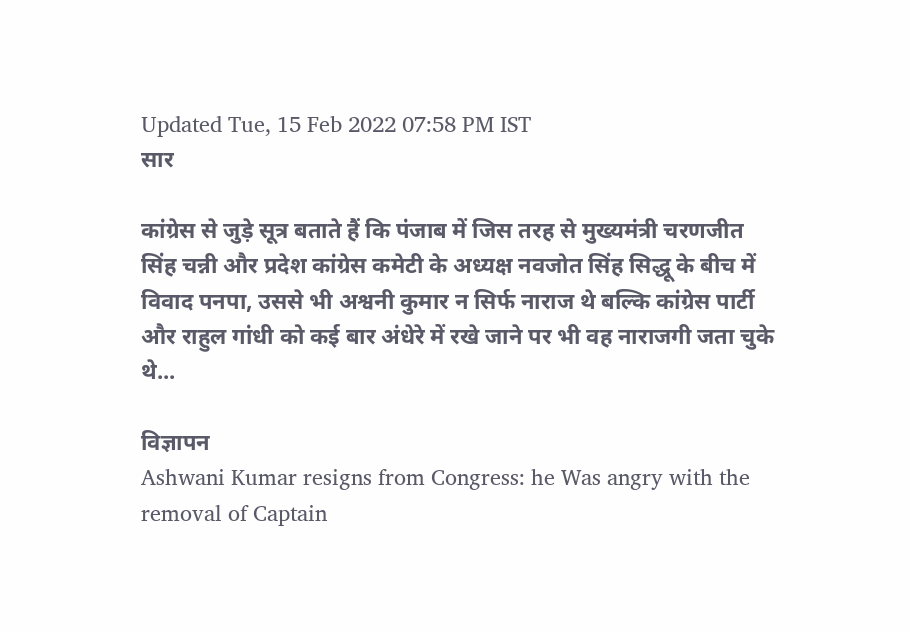Updated Tue, 15 Feb 2022 07:58 PM IST
सार

कांग्रेस से जुड़े सूत्र बताते हैं कि पंजाब में जिस तरह से मुख्यमंत्री चरणजीत सिंह चन्नी और प्रदेश कांग्रेस कमेटी के अध्यक्ष नवजोत सिंह सिद्धू के बीच में विवाद पनपा, उससे भी अश्वनी कुमार न सिर्फ नाराज थे बल्कि कांग्रेस पार्टी और राहुल गांधी को कई बार अंधेरे में रखे जाने पर भी वह नाराजगी जता चुके थे...

विज्ञापन
Ashwani Kumar resigns from Congress: he Was angry with the removal of Captain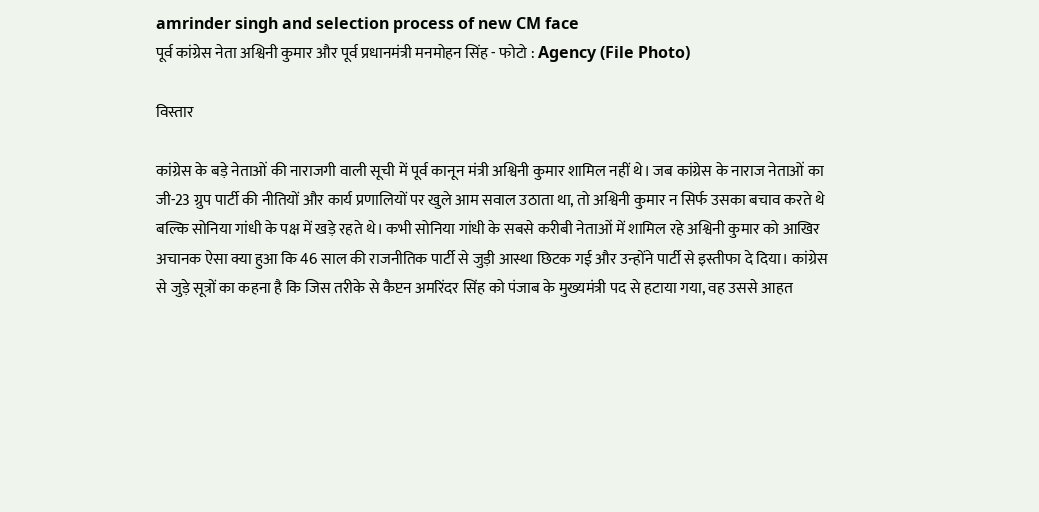amrinder singh and selection process of new CM face
पूर्व कांग्रेस नेता अश्विनी कुमार और पूर्व प्रधानमंत्री मनमोहन सिंह - फोटो : Agency (File Photo)

विस्तार

कांग्रेस के बड़े नेताओं की नाराजगी वाली सूची में पूर्व कानून मंत्री अश्विनी कुमार शामिल नहीं थे। जब कांग्रेस के नाराज नेताओं का जी-23 ग्रुप पार्टी की नीतियों और कार्य प्रणालियों पर खुले आम सवाल उठाता था, तो अश्विनी कुमार न सिर्फ उसका बचाव करते थे बल्कि सोनिया गांधी के पक्ष में खड़े रहते थे। कभी सोनिया गांधी के सबसे करीबी नेताओं में शामिल रहे अश्विनी कुमार को आखिर अचानक ऐसा क्या हुआ कि 46 साल की राजनीतिक पार्टी से जुड़ी आस्था छिटक गई और उन्होंने पार्टी से इस्तीफा दे दिया। कांग्रेस से जुड़े सूत्रों का कहना है कि जिस तरीके से कैप्टन अमरिंदर सिंह को पंजाब के मुख्यमंत्री पद से हटाया गया, वह उससे आहत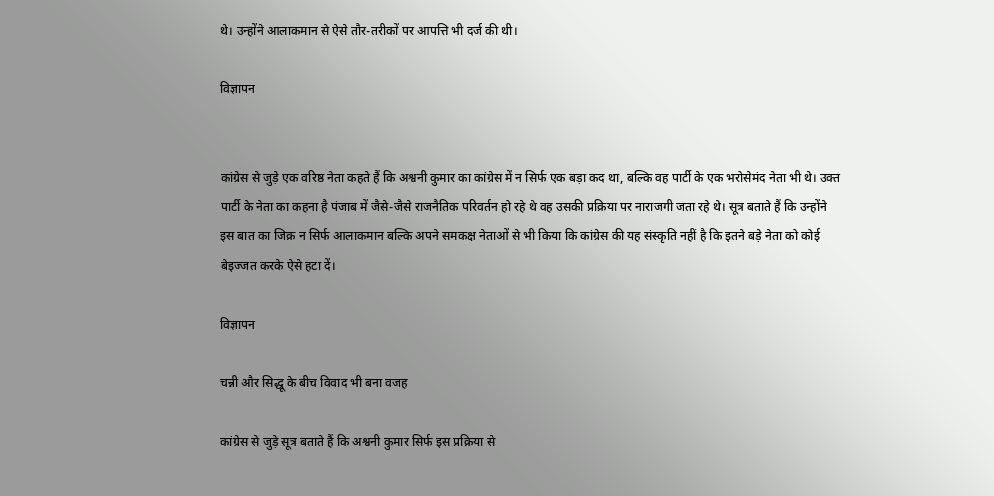थे। उन्होंने आलाकमान से ऐसे तौर-तरीकों पर आपत्ति भी दर्ज की थी।

विज्ञापन


कांग्रेस से जुड़े एक वरिष्ठ नेता कहते हैं कि अश्वनी कुमार का कांग्रेस में न सिर्फ एक बड़ा कद था, बल्कि वह पार्टी के एक भरोसेमंद नेता भी थे। उक्त पार्टी के नेता का कहना है पंजाब में जैसे-जैसे राजनैतिक परिवर्तन हो रहे थे वह उसकी प्रक्रिया पर नाराजगी जता रहे थे। सूत्र बताते हैं कि उन्होंने इस बात का जिक्र न सिर्फ आलाकमान बल्कि अपने समकक्ष नेताओं से भी किया कि कांग्रेस की यह संस्कृति नहीं है कि इतने बड़े नेता को कोई बेइज्जत करके ऐसे हटा दें।

विज्ञापन

चन्नी और सिद्धू के बीच विवाद भी बना वजह

कांग्रेस से जुड़े सूत्र बताते हैं कि अश्वनी कुमार सिर्फ इस प्रक्रिया से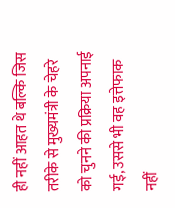ही नहीं आहत थे बल्कि जिस तरीके से मुख्यमंत्री के चेहरे को चुनने की प्रक्रिया अपनाई गई, उससे भी वह इत्तेफाक नहीं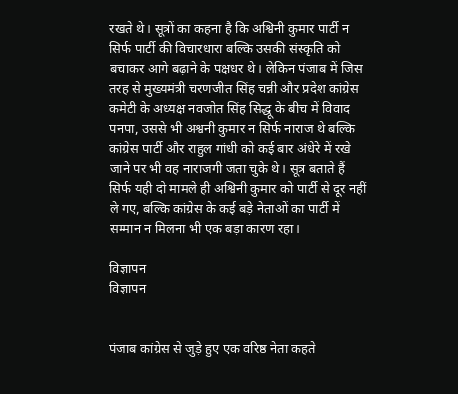रखते थे। सूत्रों का कहना है कि अश्विनी कुमार पार्टी न सिर्फ पार्टी की विचारधारा बल्कि उसकी संस्कृति को बचाकर आगे बढ़ाने के पक्षधर थे। लेकिन पंजाब में जिस तरह से मुख्यमंत्री चरणजीत सिंह चन्नी और प्रदेश कांग्रेस कमेटी के अध्यक्ष नवजोत सिंह सिद्धू के बीच में विवाद पनपा, उससे भी अश्वनी कुमार न सिर्फ नाराज थे बल्कि कांग्रेस पार्टी और राहुल गांधी को कई बार अंधेरे में रखे जाने पर भी वह नाराजगी जता चुके थे। सूत्र बताते हैं सिर्फ यही दो मामले ही अश्विनी कुमार को पार्टी से दूर नहीं ले गए, बल्कि कांग्रेस के कई बड़े नेताओं का पार्टी में सम्मान न मिलना भी एक बड़ा कारण रहा।

विज्ञापन
विज्ञापन


पंजाब कांग्रेस से जुड़े हुए एक वरिष्ठ नेता कहते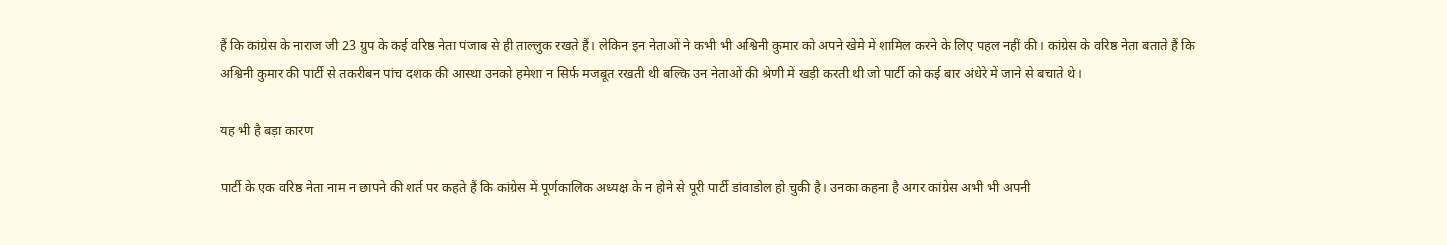हैं कि कांग्रेस के नाराज जी 23 ग्रुप के कई वरिष्ठ नेता पंजाब से ही ताल्लुक रखते हैं। लेकिन इन नेताओं ने कभी भी अश्विनी कुमार को अपने खेमे में शामिल करने के लिए पहल नहीं की। कांग्रेस के वरिष्ठ नेता बताते हैं कि अश्विनी कुमार की पार्टी से तकरीबन पांच दशक की आस्था उनको हमेशा न सिर्फ मजबूत रखती थी बल्कि उन नेताओं की श्रेणी में खड़ी करती थी जो पार्टी को कई बार अंधेरे में जाने से बचाते थे।

यह भी है बड़ा कारण

पार्टी के एक वरिष्ठ नेता नाम न छापने की शर्त पर कहते हैं कि कांग्रेस में पूर्णकालिक अध्यक्ष के न होने से पूरी पार्टी डांवाडोल हो चुकी है। उनका कहना है अगर कांग्रेस अभी भी अपनी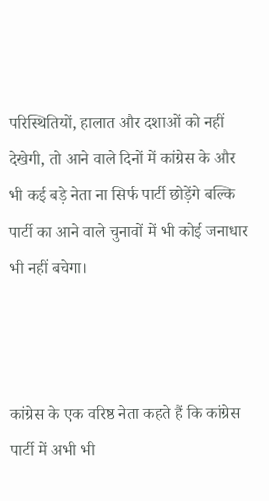परिस्थितियों, हालात और दशाओं को नहीं देखेगी, तो आने वाले दिनों में कांग्रेस के और भी कई बड़े नेता ना सिर्फ पार्टी छोड़ेंगे बल्कि पार्टी का आने वाले चुनावों में भी कोई जनाधार भी नहीं बचेगा।



कांग्रेस के एक वरिष्ठ नेता कहते हैं कि कांग्रेस पार्टी में अभी भी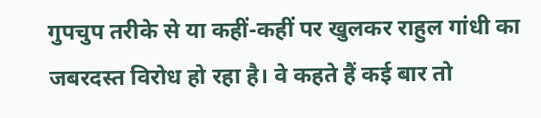गुपचुप तरीके से या कहीं-कहीं पर खुलकर राहुल गांधी का जबरदस्त विरोध हो रहा है। वे कहते हैं कई बार तो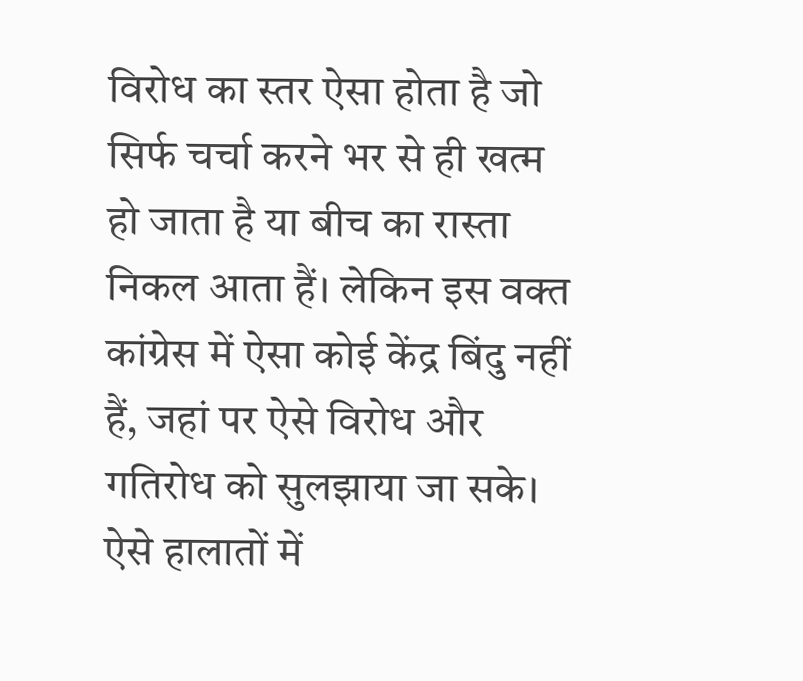विरोध का स्तर ऐसा होता है जो सिर्फ चर्चा करने भर से ही खत्म हो जाता है या बीच का रास्ता निकल आता हैं। लेकिन इस वक्त कांग्रेस में ऐसा कोई केंद्र बिंदु नहीं हैं, जहां पर ऐसे विरोध और गतिरोध को सुलझाया जा सके। ऐसे हालातों में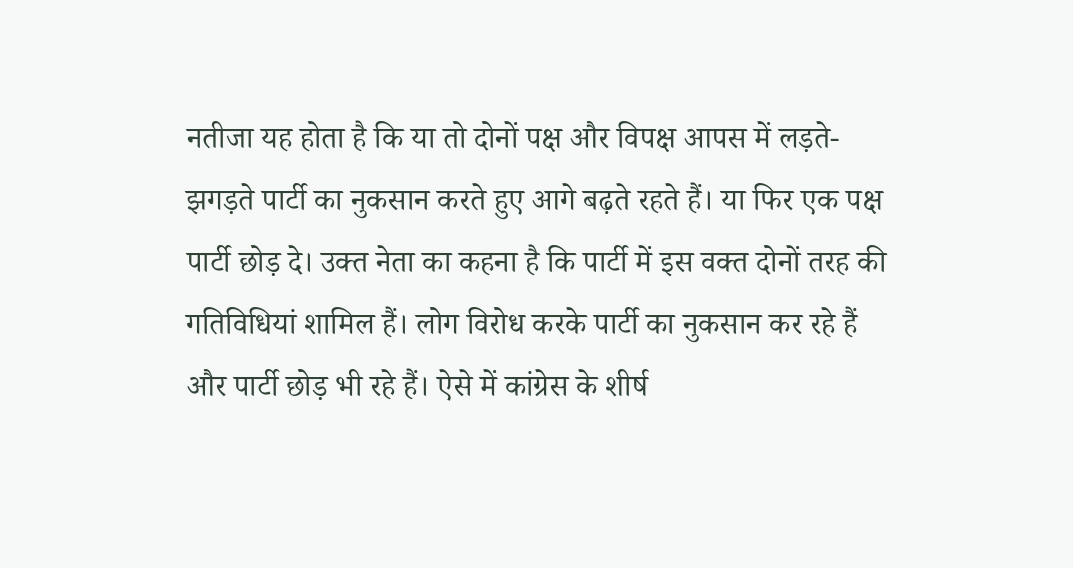नतीजा यह होता है कि या तो दोनों पक्ष और विपक्ष आपस में लड़ते-झगड़ते पार्टी का नुकसान करते हुए आगे बढ़ते रहते हैं। या फिर एक पक्ष पार्टी छोड़ दे। उक्त नेता का कहना है कि पार्टी में इस वक्त दोनों तरह की गतिविधियां शामिल हैं। लोग विरोध करके पार्टी का नुकसान कर रहे हैं और पार्टी छोड़ भी रहे हैं। ऐसे में कांग्रेस के शीर्ष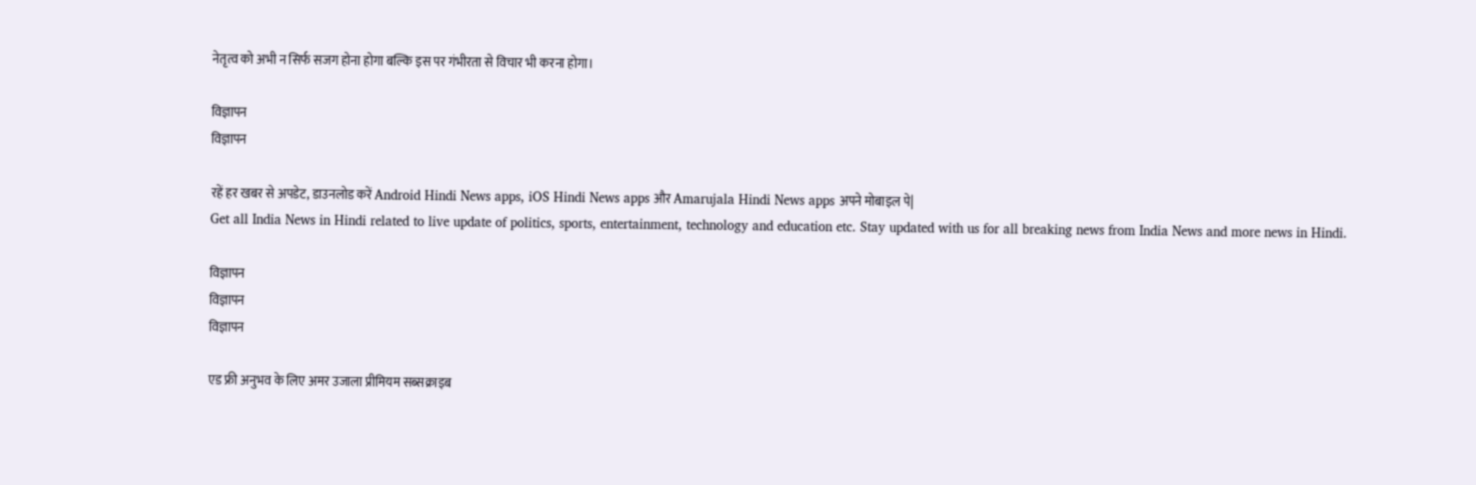नेतृत्व को अभी न सिर्फ सजग होना होगा बल्कि इस पर गंभीरता से विचार भी करना होगा।

विज्ञापन
विज्ञापन

रहें हर खबर से अपडेट, डाउनलोड करें Android Hindi News apps, iOS Hindi News apps और Amarujala Hindi News apps अपने मोबाइल पे|
Get all India News in Hindi related to live update of politics, sports, entertainment, technology and education etc. Stay updated with us for all breaking news from India News and more news in Hindi.

विज्ञापन
विज्ञापन
विज्ञापन

एड फ्री अनुभव के लिए अमर उजाला प्रीमियम सब्सक्राइब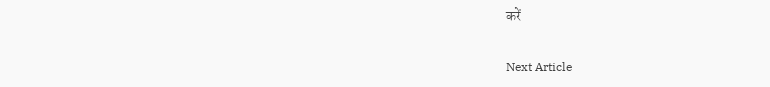करें

Next Article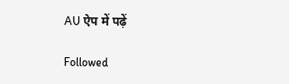AU ऐप में पढ़ें

Followed